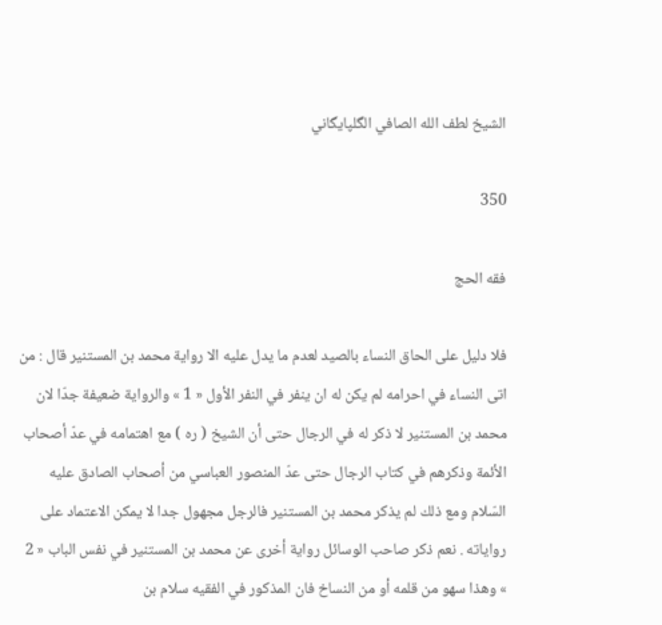الشيخ لطف الله الصافي الگلپايگاني

350

فقه الحج

فلا دليل على الحاق النساء بالصيد لعدم ما يدل عليه الا رواية محمد بن المستنير قال : من اتى النساء في احرامه لم يكن له ان ينفر في النفر الأول « 1 » والرواية ضعيفة جدّا لان محمد بن المستنير لا ذكر له في الرجال حتى أن الشيخ ( ره ) مع اهتمامه في عدّ أصحاب الأئمة وذكرهم في كتاب الرجال حتى عدّ المنصور العباسي من أصحاب الصادق عليه السّلام ومع ذلك لم يذكر محمد بن المستنير فالرجل مجهول جدا لا يمكن الاعتماد على رواياته . نعم ذكر صاحب الوسائل رواية أخرى عن محمد بن المستنير في نفس الباب « 2 » وهذا سهو من قلمه أو من النساخ فان المذكور في الفقيه سلام بن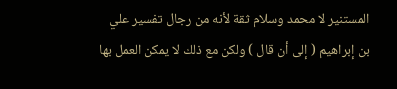المستنير لا محمد وسلام ثقة لأنه من رجال تفسير علي بن إبراهيم ( إلى أن قال ) ولكن مع ذلك لا يمكن العمل بها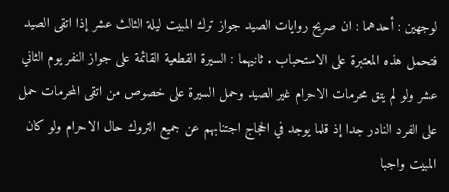لوجهين : أحدهما : ان صريح روايات الصيد جواز ترك المبيت ليلة الثالث عشر إذا اتقى الصيد فتحمل هذه المعتبرة على الاستحباب . ثانيهما : السيرة القطعية القائمة على جواز النفر يوم الثاني عشر ولو لم يتق محرمات الاحرام غير الصيد وحمل السيرة على خصوص من اتقى المحرمات حمل على الفرد النادر جدا إذ قلما يوجد في الحجاج اجتنابهم عن جميع التروك حال الاحرام ولو كان المبيت واجبا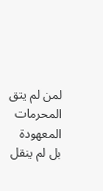لمن لم يتق المحرمات المعهودة بل لم ينقل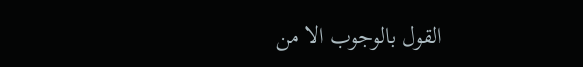القول بالوجوب الا من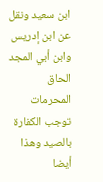ابن سعيد ونقل عن ابن إدريس وابن أبي المجد الحاق المحرمات توجب الكفارة بالصيد وهذا أيضا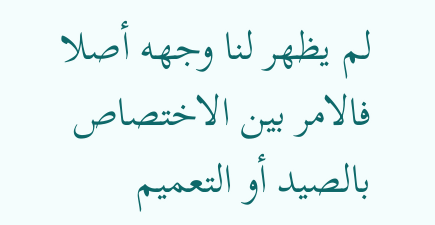لم يظهر لنا وجهه أصلا فالامر بين الاختصاص بالصيد أو التعميم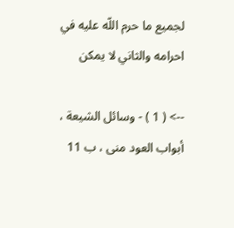لجميع ما حرم اللّه عليه في احرامه والثاني لا يمكن

--> ( 1 ) - وسائل الشيعة ، أبواب العود منى ، ب 11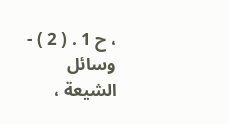، ح 1 . ( 2 ) - وسائل الشيعة ،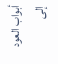أبواب العود إلى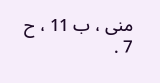منى ، ب 11 ، ح 7 .